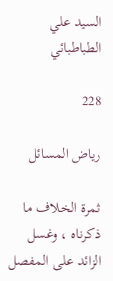السيد علي الطباطبائي

228

رياض المسائل

ثمرة الخلاف ما ذكرناه ، وغسل الزائد على المفصل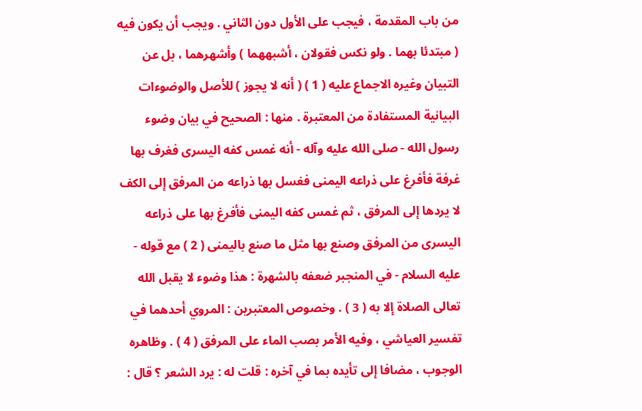من باب المقدمة ، فيجب على الأول دون الثاني . ويجب أن يكون فيه ( مبتدئا بهما . ولو نكس فقولان ، أشبههما ) وأشهرهما ، بل عن التبيان وغيره الاجماع عليه ( 1 ) ( أنه لا يجوز ) للأصل والوضوءات البيانية المستفادة من المعتبرة . منها : الصحيح في بيان وضوء رسول الله - صلى الله عليه وآله - أنه غمس كفه اليسرى فغرف بها غرفة فأفرغ على ذراعه اليمنى فغسل بها ذراعه من المرفق إلى الكف لا يردها إلى المرفق ، ثم غمس كفه اليمنى فأفرغ بها على ذراعه اليسرى من المرفق وصنع بها مثل ما صنع باليمنى ( 2 ) مع قوله - عليه السلام - في المنجبر ضعفه بالشهرة : هذا وضوء لا يقبل الله تعالى الصلاة إلا به ( 3 ) . وخصوص المعتبرين : المروي أحدهما في تفسير العياشي ، وفيه الأمر بصب الماء على المرفق ( 4 ) . وظاهره الوجوب ، مضافا إلى تأيده بما في آخره : قلت له : يرد الشعر ؟ قال :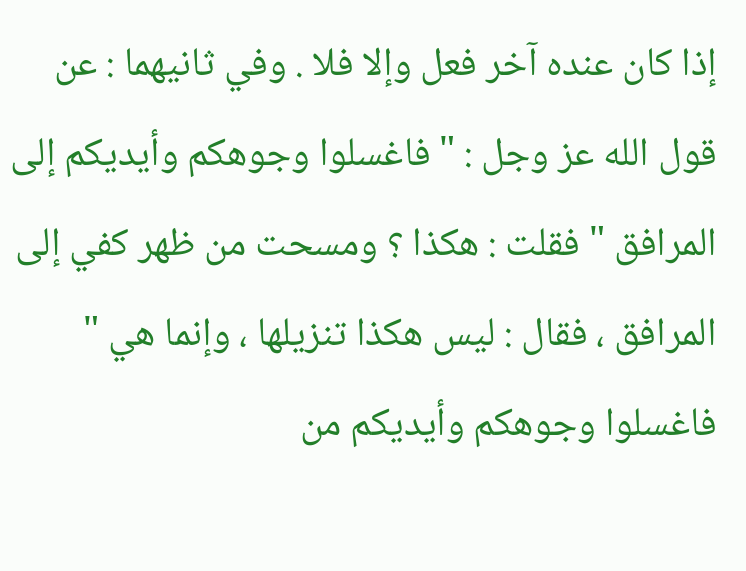إذا كان عنده آخر فعل وإلا فلا . وفي ثانيهما : عن قول الله عز وجل : " فاغسلوا وجوهكم وأيديكم إلى المرافق " فقلت : هكذا ؟ ومسحت من ظهر كفي إلى المرافق ، فقال : ليس هكذا تنزيلها ، وإنما هي " فاغسلوا وجوهكم وأيديكم من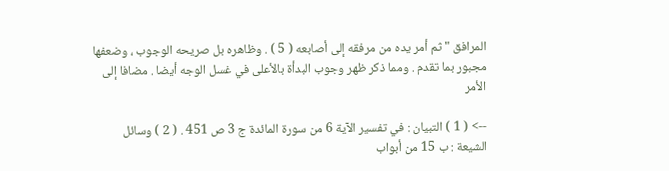المرافق " ثم أمر يده من مرفقه إلى أصابعه ( 5 ) . وظاهره بل صريحه الوجوب ، وضعفها مجبور بما تقدم . ومما ذكر ظهر وجوب البدأة بالأعلى في غسل الوجه أيضا . مضافا إلى الأمر

--> ( 1 ) التبيان : في تفسير الآية 6 من سورة المائدة ج 3 ص 451 . ( 2 ) وسائل الشيعة : ب 15 من أبواب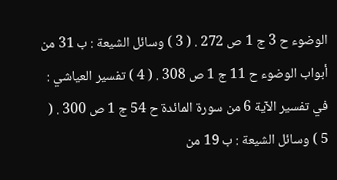الوضوء ح 3 ج 1 ص 272 . ( 3 ) وسائل الشيعة : ب 31 من أبواب الوضوء ح 11 ج 1 ص 308 . ( 4 ) تفسير العياشي : في تفسير الآية 6 من سورة المائدة ح 54 ج 1 ص 300 . ( 5 ) وسائل الشيعة : ب 19 من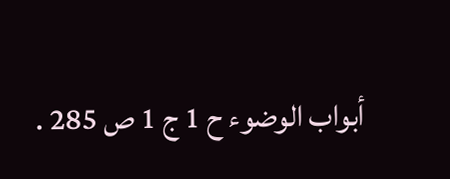أبواب الوضوء ح 1 ج 1 ص 285 .